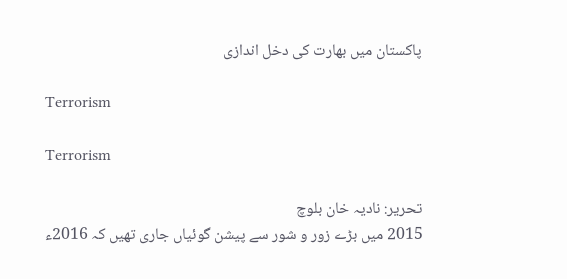پاکستان میں بھارت کی دخل اندازی

Terrorism

Terrorism

تحریر: نادیہ خان بلوچ
2015 میں بڑے زور و شور سے پیشن گوئیاں جاری تھیں کہ 2016ء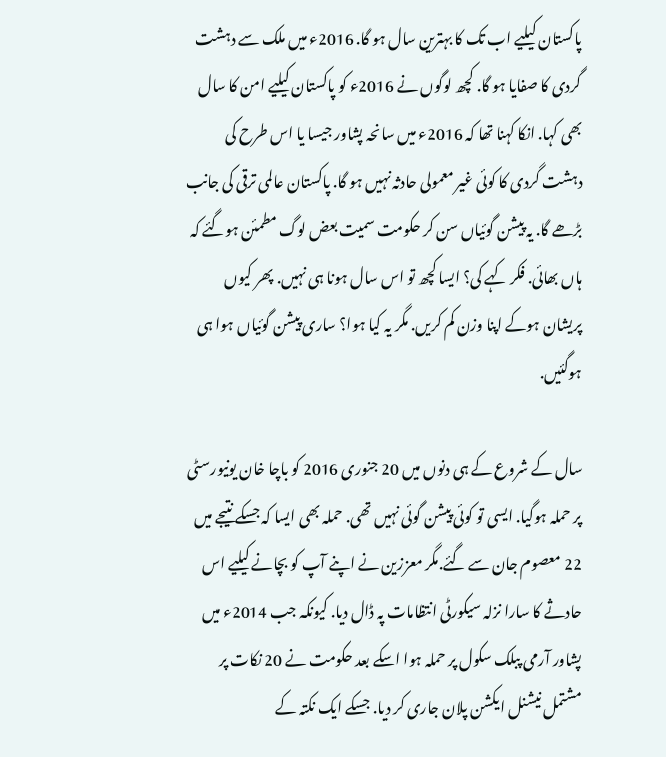پاکستان کیلیے اب تک کا بہترین سال ہو گا. 2016ء میں ملک سے دہشت گردی کا صفایا ہو گا. کچھ لوگوں نے 2016ء کو پاکستان کیلیے امن کا سال بھی کہا. انکا کہنا تھا کہ 2016ء میں سانحہ پشاور جیسا یا اس طرح کی دہشت گردی کا کوئی غیر معمولی حادثہ نہیں ہو گا. پاکستان عالمی ترقی کی جانب بڑھے گا. یہ پیشن گوئیاں سن کر حکومت سمیت بعض لوگ مطمئن ہوگئے کہ ہاں بھائی. فکر کہے کی؟ ایسا کچھ تو اس سال ہونا ہی نہیں. پھر کیوں پریشان ہوکے اپنا وزن کم کریں. مگر یہ کیا ہوا؟ ساری پیشن گوئیاں ہوا ہی ہوگئیں.

سال کے شروع کے ہی دنوں میں 20 جنوری 2016 کو باچا خان یونیورسٹی پر حملہ ہوگیا. ایسی تو کوئی پیشن گوئی نہیں تھی. حملہ بھی ایسا کہ جسکے نتیجے میں 22 معصوم جان سے گئے.مگر معززین نے اپنے آپ کو بچانے کیلیے اس حادثے کا سارا نزلہ سیکورٹی انتظامات پہ ڈال دیا. کیونکہ جب 2014ء میں پشاور آرمی پبلک سکول پر حملہ ہوا اسکے بعد حکومت نے 20 نکات پر مشتمل نیشنل ایکشن پلان جاری کر دیا. جسکے ایک نکتہ کے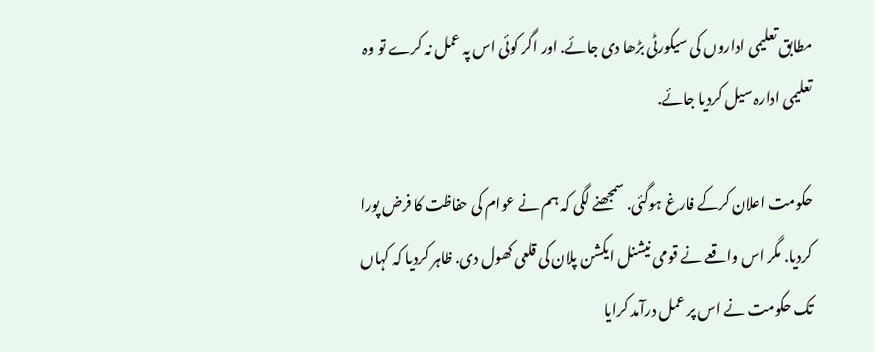مطابق تعلیمی اداروں کی سیکورٹی بڑھا دی جائے. اور اگر کوئی اس پہ عمل نہ کرے تو وہ تعلیمی ادارہ سیل کردیا جائے.

حکومت اعلان کرکے فارغ ہوگئی. سمجھنے لگی کہ ہم نے عوام کی حفاظت کا فرض پورا کردیا. مگر اس واقعے نے قومی نیشنل ایکشن پلان کی قلعی کھول دی. ظاہر کردیا کہ کہاں تک حکومت نے اس پر عمل درآمد کرایا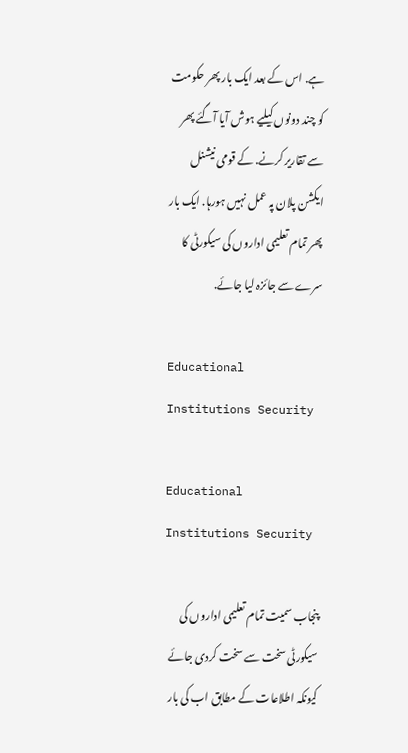ہے. اس کے بعد ایک بار پھر حکومت کو چند دونوں کیلیے ہوش آیا آگئے پھر سے تقاریر کرنے. کے قومی نیشنل ایکشن پلان پہ عمل نہیں ہورہا. ایک بار پھر تمام تعلیمی اداروں کی سیکورٹی کا سرے سے جائزہ لیا جائے.

Educational Institutions Security

Educational Institutions Security

پنجاب سمیت تمام تعلیمی اداروں کی سیکورٹی سخت سے سخت کردی جائے کیونکہ اطلاعات کے مطابق اب کی بار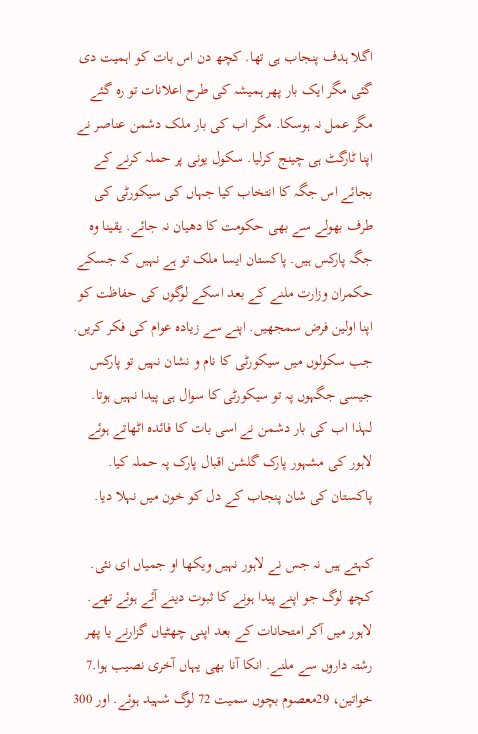اگلا ہدف پنجاب ہی تھا. کچھ دن اس بات کو اہمیت دی گئی مگر ایک بار پھر ہمیشہ کی طرح اعلانات تو رہ گئے مگر عمل نہ ہوسکا. مگر اب کی بار ملک دشمن عناصر نے اپنا ٹارگٹ ہی چینج کرلیا. سکول یونی پر حملہ کرنے کے بجائے اس جگہ کا انتخاب کیا جہاں کی سیکورٹی کی طرف بھولے سے بھی حکومت کا دھیان نہ جائے. یقینا وہ جگہ پارکس ہیں. پاکستان ایسا ملک تو ہے نہیں کہ جسکے حکمران وزارت ملنے کے بعد اسکے لوگوں کی حفاظت کو اپنا اولین فرض سمجھیں. اپنے سے زیادہ عوام کی فکر کریں. جب سکولوں میں سیکورٹی کا نام و نشان نہیں تو پارکس جیسی جگہوں پہ تو سیکورٹی کا سوال ہی پیدا نہیں ہوتا. لہذا اب کی بار دشمن نے اسی بات کا فائدہ اٹھاتے ہوئے لاہور کی مشہور پارک گلشن اقبال پارک پہ حملہ کیا. پاکستان کی شان پنجاب کے دل کو خون میں نہلا دیا.

کہتے ہیں نہ جس نے لاہور نہیں ویکھا او جمیاں ای نئی. کچھ لوگ جو اپنے پیدا ہونے کا ثبوت دینے آئے ہوئے تھے. لاہور میں آکر امتحانات کے بعد اپنی چھٹیاں گزارنے یا پھر رشتہ داروں سے ملنے. انکا آنا بھی یہاں آخری نصیب ہوا.7 خواتین، 29معصوم بچوں سمیت 72 لوگ شہید ہوئے. اور 300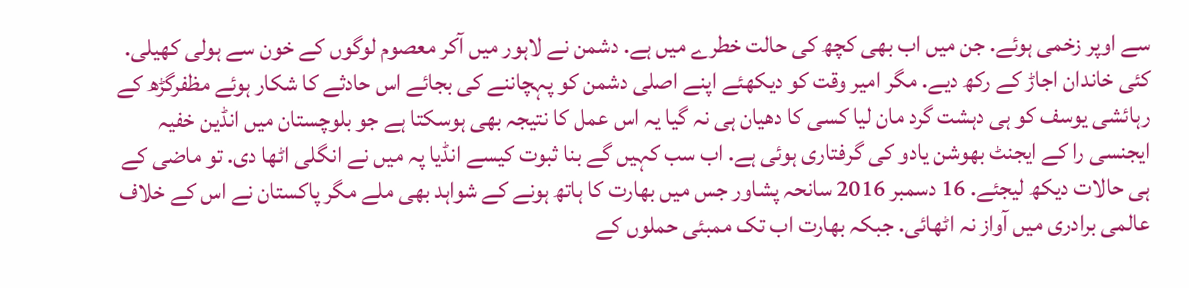سے اوپر زخمی ہوئے. جن میں اب بھی کچھ کی حالت خطرے میں ہے. دشمن نے لاہور میں آکر معصوم لوگوں کے خون سے ہولی کھیلی. کئی خاندان اجاڑ کے رکھ دیے. مگر امیر وقت کو دیکھئے اپنے اصلی دشمن کو پہچاننے کی بجائے اس حادثے کا شکار ہوئے مظفرگڑھ کے رہائشی یوسف کو ہی دہشت گرد مان لیا کسی کا دھیان ہی نہ گیا یہ اس عمل کا نتیجہ بھی ہوسکتا ہے جو بلوچستان میں انڈین خفیہ ایجنسی را کے ایجنٹ بھوشن یادو کی گرفتاری ہوئی ہے. اب سب کہیں گے بنا ثبوت کیسے انڈیا پہ میں نے انگلی اٹھا دی. تو ماضی کے ہی حالات دیکھ لیجئے. 16 دسمبر 2016 سانحہ پشاور جس میں بھارت کا ہاتھ ہونے کے شواہد بھی ملے مگر پاکستان نے اس کے خلاف عالمی برادری میں آواز نہ اٹھائی. جبکہ بھارت اب تک ممبئی حملوں کے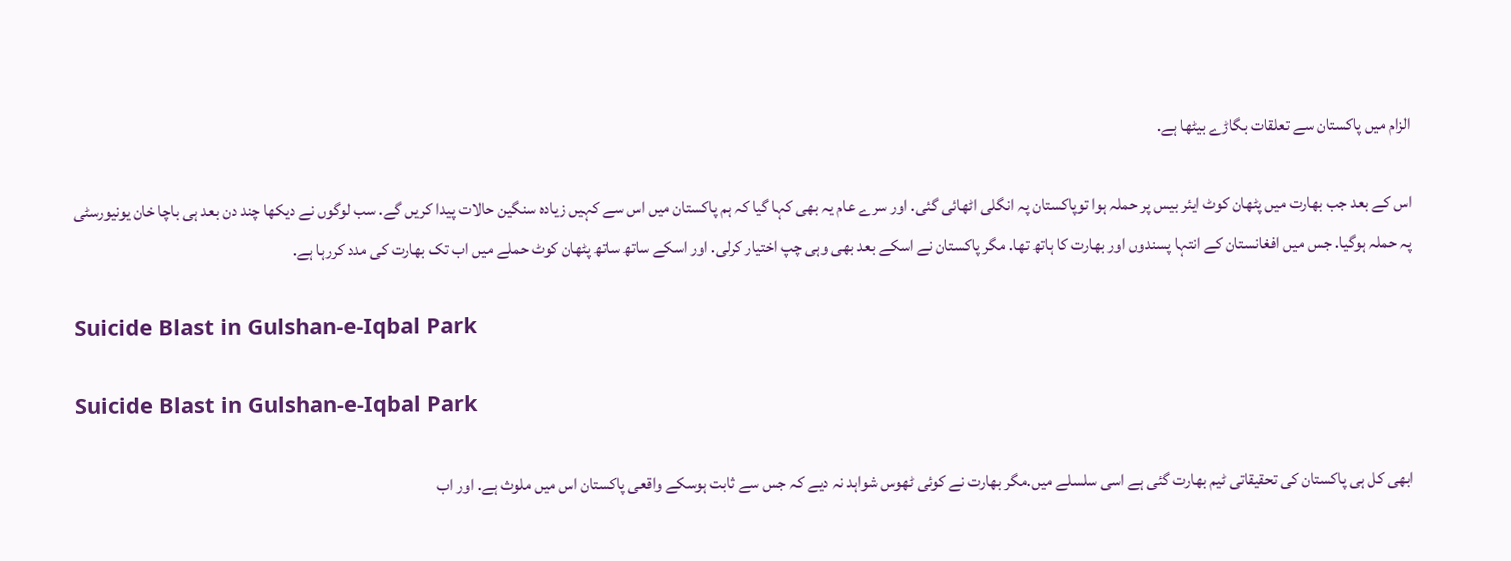الزام میں پاکستان سے تعلقات بگاڑے بیٹھا ہے.

اس کے بعد جب بھارت میں پٹھان کوٹ ایئر بیس پر حملہ ہوا توپاکستان پہ انگلی اٹھائی گئی. اور سرے عام یہ بھی کہا گیا کہ ہم پاکستان میں اس سے کہیں زیادہ سنگین حالات پیدا کریں گے. سب لوگوں نے دیکھا چند دن بعد ہی باچا خان یونیورسٹی پہ حملہ ہوگیا. جس میں افغانستان کے انتہا پسندوں اور بھارت کا ہاتھ تھا. مگر پاکستان نے اسکے بعد بھی وہی چپ اختیار کرلی. اور اسکے ساتھ ساتھ پٹھان کوٹ حملے میں اب تک بھارت کی مدد کررہا ہے.

Suicide Blast in Gulshan-e-Iqbal Park

Suicide Blast in Gulshan-e-Iqbal Park

ابھی کل ہی پاکستان کی تحقیقاتی ٹیم بھارت گئی ہے اسی سلسلے میں.مگر بھارت نے کوئی ٹھوس شواہد نہ دیے کہ جس سے ثابت ہوسکے واقعی پاکستان اس میں ملوث ہے. اور اب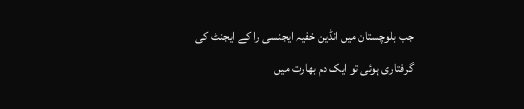جب بلوچستان میں انڈین خفیہ ایجنسی را کے ایجنٹ کی گرفتاری ہوئی تو ایک دم بھارت میں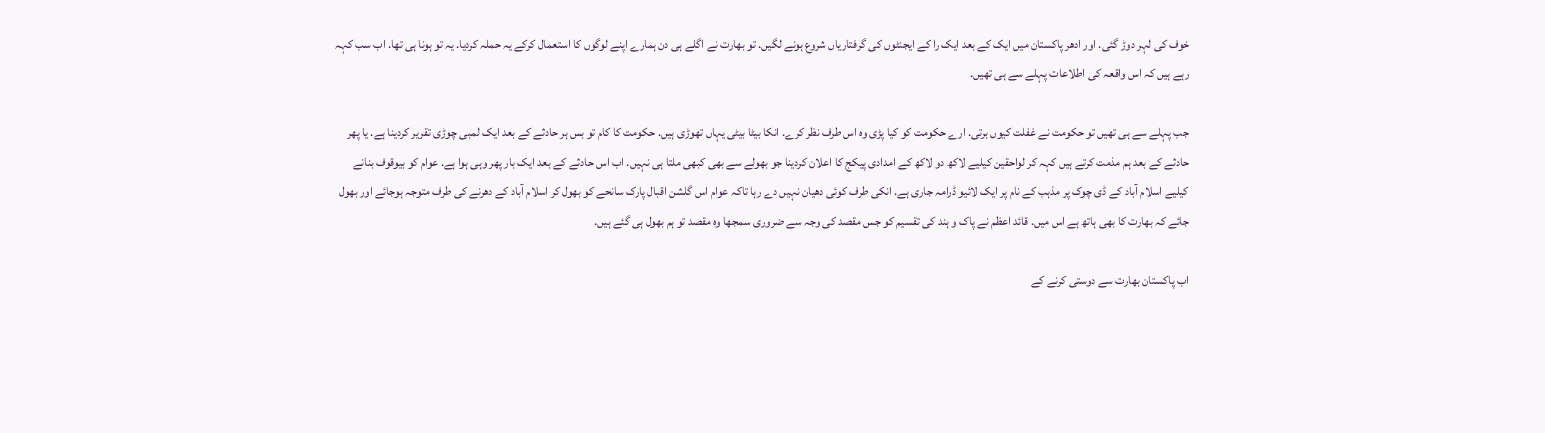خوف کی لہر دوڑ گئی. اور ادھر پاکستان میں ایک کے بعد ایک را کے ایجنٹوں کی گرفتاریاں شروع ہونے لگیں. تو بھارت نے اگلے ہی دن ہمارے اپنے لوگوں کا استعمال کرکے یہ حملہ کردیا. یہ تو ہونا ہی تھا. اب سب کہہ رہے ہیں کہ اس واقعہ کی اطلاعات پہلے سے ہی تھیں.

جب پہلے سے ہی تھیں تو حکومت نے غفلت کیوں برتی. ارے حکومت کو کیا پڑی وہ اس طرف نظر کرے. انکا بیٹا بیٹی یہاں تھوڑی ہیں. حکومت کا کام تو بس ہر حادثے کے بعد ایک لمبی چوڑی تقریر کردینا ہے. یا پھر حادثے کے بعد ہم مذمت کرتے ہیں کہہ کر لواحقین کیلیے لاکھ دو لاکھ کے امدادی پیکج کا اعلان کردینا جو بھولے سے بھی کبھی ملتا ہی نہیں. اب اس حادثے کے بعد ایک بار پھر وہی ہوا ہے. عوام کو بیوقوف بنانے کیلیے اسلام آباد کے ڈی چوک پر مذہب کے نام پر ایک لائیو ڈرامہ جاری ہے. انکی طرف کوئی دھیان نہیں دے رہا تاکہ عوام اس گلشن اقبال پارک سانحے کو بھول کر اسلام آباد کے دھرنے کی طرف متوجہ ہوجائے اور بھول جائے کہ بھارت کا بھی ہاتھ ہے اس میں. قائد اعظم نے پاک و ہند کی تقسیم کو جس مقصد کی وجہ سے ضروری سمجھا وہ مقصد تو ہم بھول ہی گئے ہیں.

اب پاکستان بھارت سے دوستی کرنے کے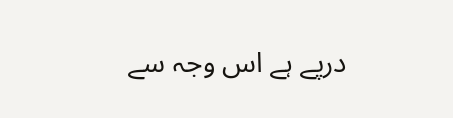درپے ہے اس وجہ سے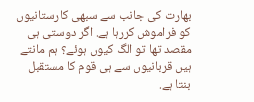بھارت کی جانب سے سبھی کارستانیوں کو فراموش کررہا ہے. اگر دوستی ہی مقصد تھا تو الگ کیوں ہوئے؟ ہم مانتے ہیں قربانیوں سے ہی قوم کا مستقبل بنتا ہے.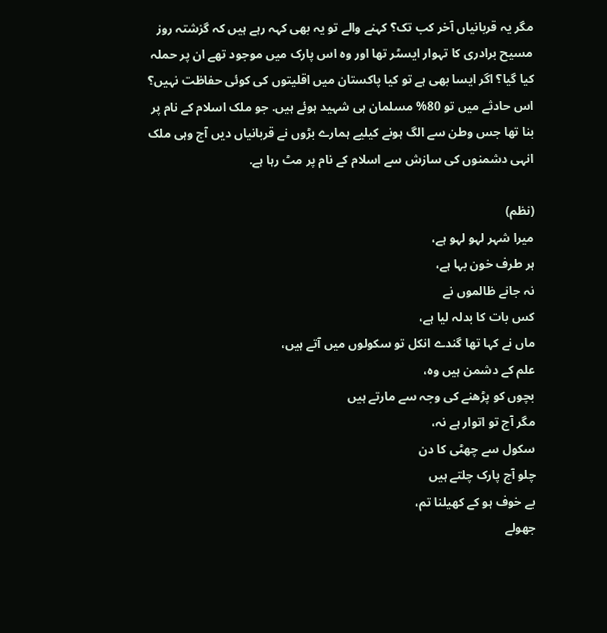مگر یہ قربانیاں آخر کب تک؟ کہنے والے تو یہ بھی کہہ رہے ہیں کہ گزشتہ روز مسیح برادری کا تہوار ایسٹر تھا اور وہ اس پارک میں موجود تھے ان پر حملہ کیا گیا؟ اگر ایسا بھی ہے تو کیا پاکستان میں اقلیتوں کی کوئی حفاظت نہیں؟ اس حادثے میں تو 80% مسلمان ہی شہید ہوئے ہیں. جو ملک اسلام کے نام پر بنا تھا جس وطن سے الگ ہونے کیلیے ہمارے بڑوں نے قربانیاں دیں آج وہی ملک انہی دشمنوں کی سازش سے اسلام کے نام پر مٹ رہا ہے.

(نظم)
میرا شہر لہو لہو ہے،
ہر طرف خون بہا ہے،
نہ جانے ظالموں نے
کس بات کا بدلہ لیا ہے،
ماں نے کہا تھا گندے انکل تو سکولوں میں آتے ہیں،
علم کے دشمن ہیں وہ،
بچوں کو پڑھنے کی وجہ سے مارتے ہیں
مگر آج تو اتوار ہے نہ،
سکول سے چھٹی کا دن
چلو آج پارک چلتے ہیں
بے خوف ہو کے کھیلنا تم،
جھولے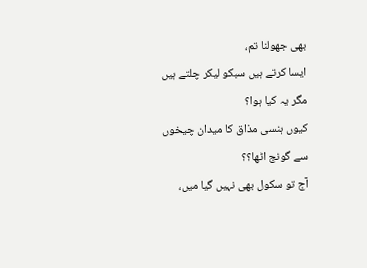بھی جھولنا تم،
ایسا کرتے ہیں سبکو لیکر چلتے ہیں
مگر یہ کیا ہوا؟
کیوں ہنسی مذاق کا میدان چیخوں سے گونج اٹھا؟؟
آج تو سکول بھی نہیں گیا میں،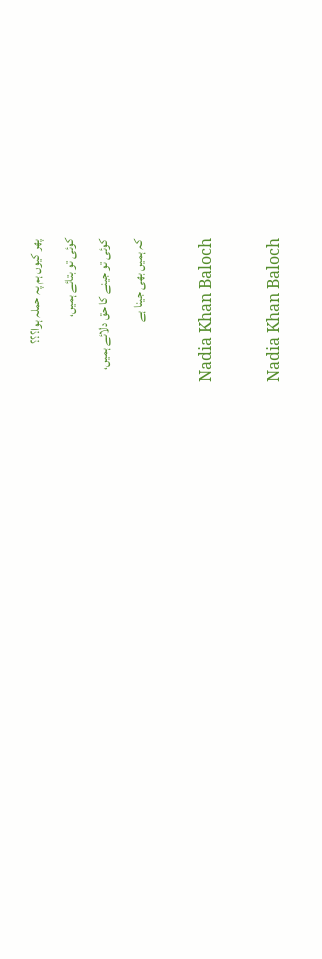پھر کیوں ہم پہ حملہ ہوا؟؟؟
کوئی تو بتائے ہمیں،
کوئی تو جینے کا حق دلائے ہمیں،
کہ ہمیں بھی جینا ہے

Nadia Khan Baloch

Nadia Khan Baloch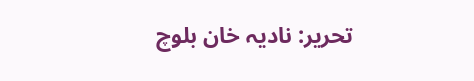تحریر: نادیہ خان بلوچ